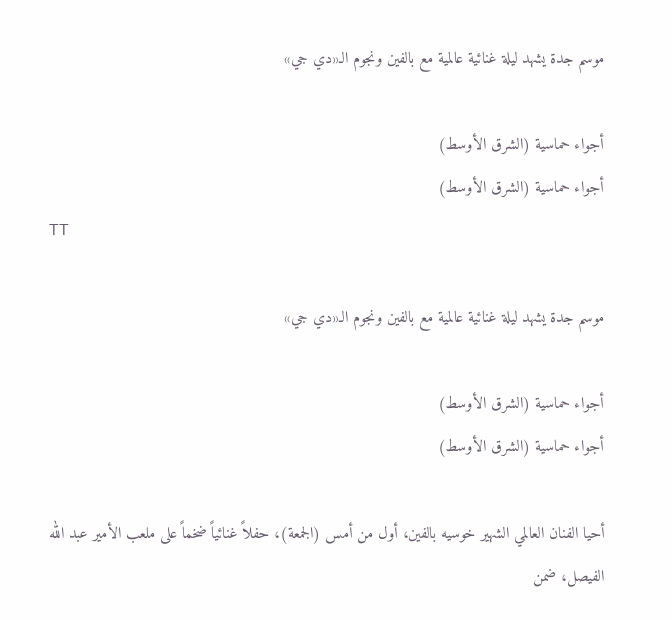موسم جدة يشهد ليلة غنائية عالمية مع بالفين ونجوم الـ«دي جي»

أجواء حماسية (الشرق الأوسط)
أجواء حماسية (الشرق الأوسط)
TT

موسم جدة يشهد ليلة غنائية عالمية مع بالفين ونجوم الـ«دي جي»

أجواء حماسية (الشرق الأوسط)
أجواء حماسية (الشرق الأوسط)

أحيا الفنان العالمي الشهير خوسيه بالفين، أول من أمس (الجمعة)، حفلاً غنائياً ضخماً على ملعب الأمير عبد الله الفيصل، ضمن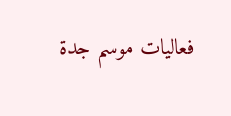فعاليات موسم جدة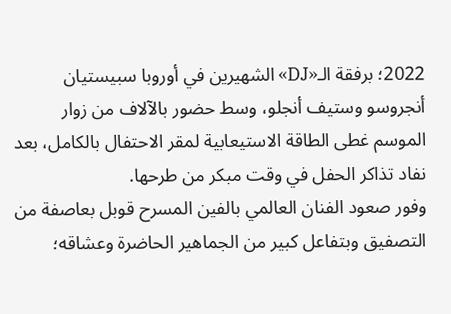2022؛ برفقة الـ«DJ» الشهيرين في أوروبا سبيستيان أنجروسو وستيف أنجلو، وسط حضور بالآلاف من زوار الموسم غطى الطاقة الاستيعابية لمقر الاحتفال بالكامل، بعد نفاد تذاكر الحفل في وقت مبكر من طرحها.
وفور صعود الفنان العالمي بالفين المسرح قوبل بعاصفة من التصفيق وبتفاعل كبير من الجماهير الحاضرة وعشاقه؛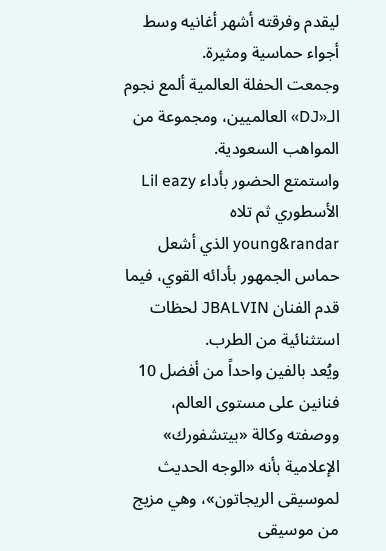ليقدم وفرقته أشهر أغانيه وسط أجواء حماسية ومثيرة.
وجمعت الحفلة العالمية ألمع نجوم الـ«DJ» العالميين، ومجموعة من المواهب السعودية.
واستمتع الحضور بأداء Lil eazy الأسطوري ثم تلاه young&randar الذي أشعل حماس الجمهور بأدائه القوي، فيما قدم الفنان JBALVIN لحظات استثنائية من الطرب.
ويُعد بالفين واحداً من أفضل 10 فنانين على مستوى العالم، ووصفته وكالة «بيتشفورك» الإعلامية بأنه «الوجه الحديث لموسيقى الريجاتون»، وهي مزيج من موسيقى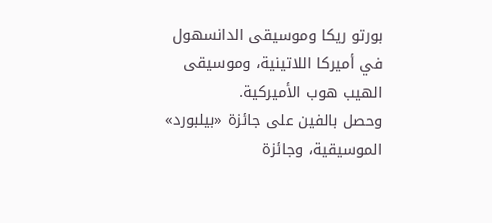بورتو ريكا وموسيقى الدانسهول في أميركا اللاتينية، وموسيقى الهيب هوب الأميركية.
وحصل بالفين على جائزة «بيلبورد» الموسيقية، وجائزة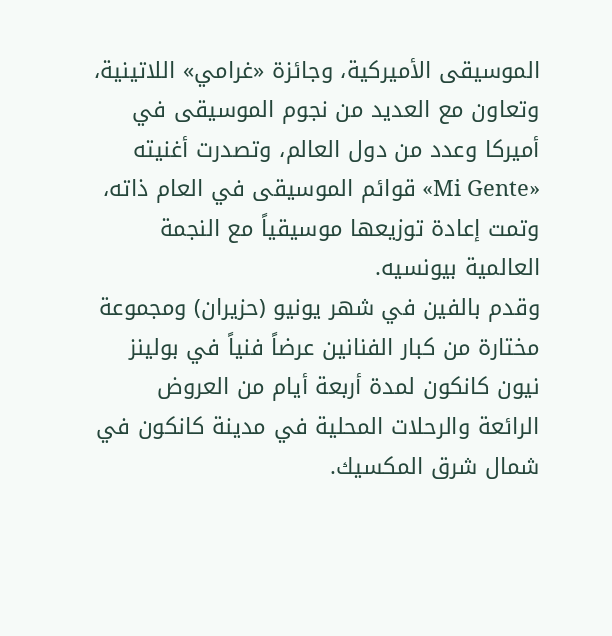الموسيقى الأميركية، وجائزة «غرامي» اللاتينية، وتعاون مع العديد من نجوم الموسيقى في أميركا وعدد من دول العالم، وتصدرت أغنيته «Mi Gente» قوائم الموسيقى في العام ذاته، وتمت إعادة توزيعها موسيقياً مع النجمة العالمية بيونسيه.
وقدم بالفين في شهر يونيو (حزيران) ومجموعة مختارة من كبار الفنانين عرضاً فنياً في بولينز نيون كانكون لمدة أربعة أيام من العروض الرائعة والرحلات المحلية في مدينة كانكون في شمال شرق المكسيك.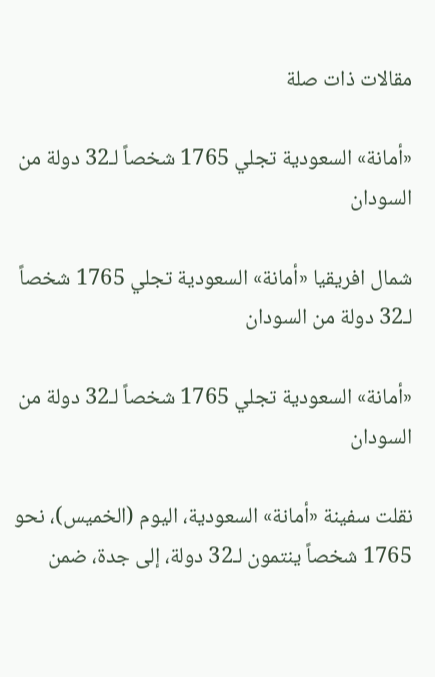مقالات ذات صلة

«أمانة» السعودية تجلي 1765 شخصاً لـ32 دولة من السودان

شمال افريقيا «أمانة» السعودية تجلي 1765 شخصاً لـ32 دولة من السودان

«أمانة» السعودية تجلي 1765 شخصاً لـ32 دولة من السودان

نقلت سفينة «أمانة» السعودية، اليوم (الخميس)، نحو 1765 شخصاً ينتمون لـ32 دولة، إلى جدة، ضمن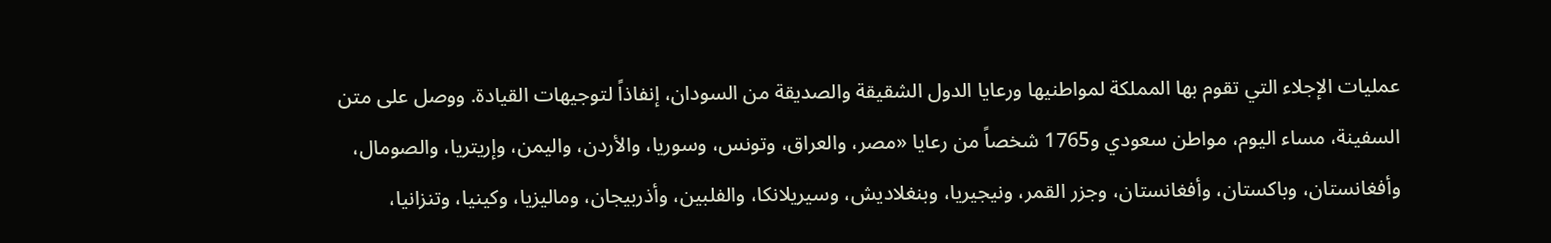عمليات الإجلاء التي تقوم بها المملكة لمواطنيها ورعايا الدول الشقيقة والصديقة من السودان، إنفاذاً لتوجيهات القيادة. ووصل على متن السفينة، مساء اليوم، مواطن سعودي و1765 شخصاً من رعايا «مصر، والعراق، وتونس، وسوريا، والأردن، واليمن، وإريتريا، والصومال، وأفغانستان، وباكستان، وأفغانستان، وجزر القمر، ونيجيريا، وبنغلاديش، وسيريلانكا، والفلبين، وأذربيجان، وماليزيا، وكينيا، وتنزانيا،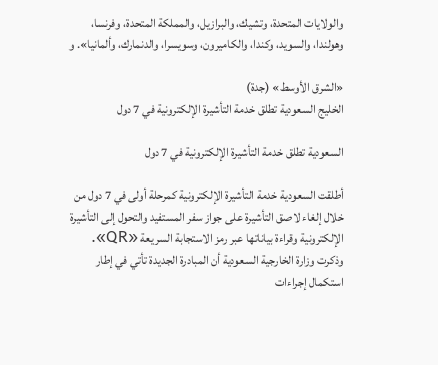والولايات المتحدة، وتشيك، والبرازيل، والمملكة المتحدة، وفرنسا، وهولندا، والسويد، وكندا، والكاميرون، وسويسرا، والدنمارك، وألمانيا». و

«الشرق الأوسط» (جدة)
الخليج السعودية تطلق خدمة التأشيرة الإلكترونية في 7 دول

السعودية تطلق خدمة التأشيرة الإلكترونية في 7 دول

أطلقت السعودية خدمة التأشيرة الإلكترونية كمرحلة أولى في 7 دول من خلال إلغاء لاصق التأشيرة على جواز سفر المستفيد والتحول إلى التأشيرة الإلكترونية وقراءة بياناتها عبر رمز الاستجابة السريعة «QR». وذكرت وزارة الخارجية السعودية أن المبادرة الجديدة تأتي في إطار استكمال إجراءات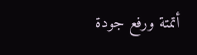أتمتة ورفع جودة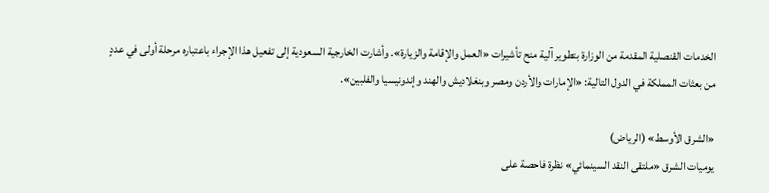الخدمات القنصلية المقدمة من الوزارة بتطوير آلية منح تأشيرات «العمل والإقامة والزيارة». وأشارت الخارجية السعودية إلى تفعيل هذا الإجراء باعتباره مرحلة أولى في عددٍ من بعثات المملكة في الدول التالية: «الإمارات والأردن ومصر وبنغلاديش والهند وإندونيسيا والفلبين».

«الشرق الأوسط» (الرياض)
يوميات الشرق «ملتقى النقد السينمائي» نظرة فاحصة على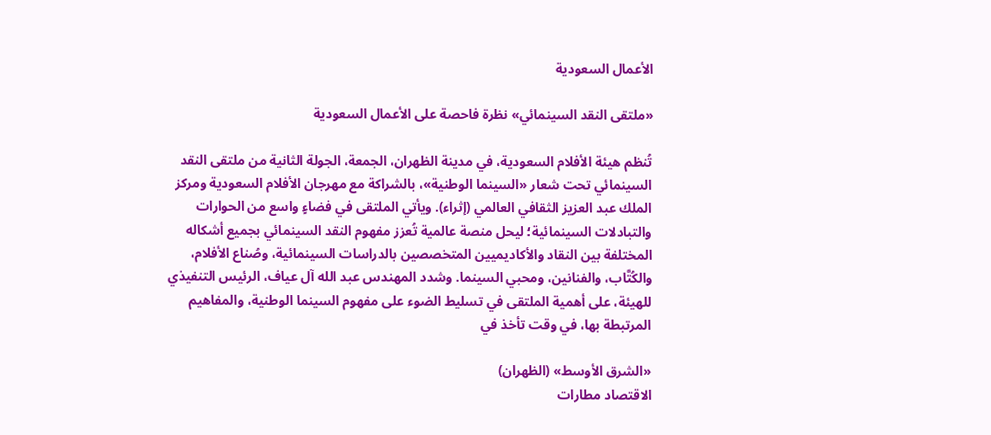الأعمال السعودية

«ملتقى النقد السينمائي» نظرة فاحصة على الأعمال السعودية

تُنظم هيئة الأفلام السعودية، في مدينة الظهران، الجمعة، الجولة الثانية من ملتقى النقد السينمائي تحت شعار «السينما الوطنية»، بالشراكة مع مهرجان الأفلام السعودية ومركز الملك عبد العزيز الثقافي العالمي (إثراء). ويأتي الملتقى في فضاءٍ واسع من الحوارات والتبادلات السينمائية؛ ليحل منصة عالمية تُعزز مفهوم النقد السينمائي بجميع أشكاله المختلفة بين النقاد والأكاديميين المتخصصين بالدراسات السينمائية، وصُناع الأفلام، والكُتَّاب، والفنانين، ومحبي السينما. وشدد المهندس عبد الله آل عياف، الرئيس التنفيذي للهيئة، على أهمية الملتقى في تسليط الضوء على مفهوم السينما الوطنية، والمفاهيم المرتبطة بها، في وقت تأخذ في

«الشرق الأوسط» (الظهران)
الاقتصاد مطارات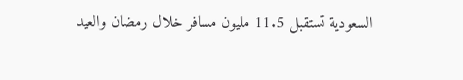السعودية تستقبل 11.5 مليون مسافر خلال رمضان والعيد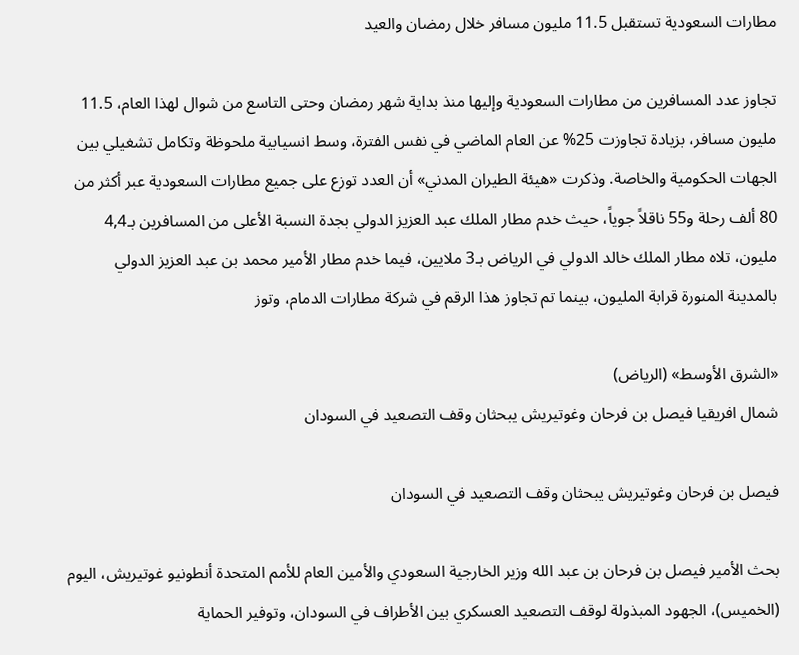مطارات السعودية تستقبل 11.5 مليون مسافر خلال رمضان والعيد

تجاوز عدد المسافرين من مطارات السعودية وإليها منذ بداية شهر رمضان وحتى التاسع من شوال لهذا العام، 11.5 مليون مسافر، بزيادة تجاوزت 25% عن العام الماضي في نفس الفترة، وسط انسيابية ملحوظة وتكامل تشغيلي بين الجهات الحكومية والخاصة. وذكرت «هيئة الطيران المدني» أن العدد توزع على جميع مطارات السعودية عبر أكثر من 80 ألف رحلة و55 ناقلاً جوياً، حيث خدم مطار الملك عبد العزيز الدولي بجدة النسبة الأعلى من المسافرين بـ4,4 مليون، تلاه مطار الملك خالد الدولي في الرياض بـ3 ملايين، فيما خدم مطار الأمير محمد بن عبد العزيز الدولي بالمدينة المنورة قرابة المليون، بينما تم تجاوز هذا الرقم في شركة مطارات الدمام، وتوز

«الشرق الأوسط» (الرياض)
شمال افريقيا فيصل بن فرحان وغوتيريش يبحثان وقف التصعيد في السودان

فيصل بن فرحان وغوتيريش يبحثان وقف التصعيد في السودان

بحث الأمير فيصل بن فرحان بن عبد الله وزير الخارجية السعودي والأمين العام للأمم المتحدة أنطونيو غوتيريش، اليوم (الخميس)، الجهود المبذولة لوقف التصعيد العسكري بين الأطراف في السودان، وتوفير الحماية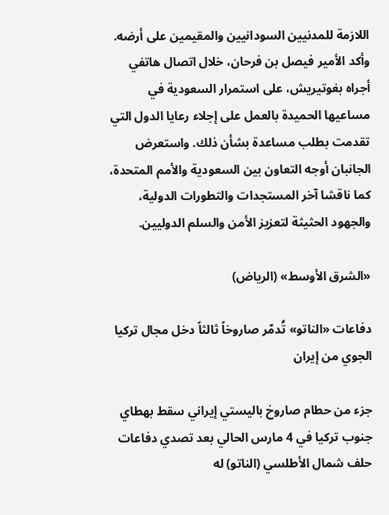اللازمة للمدنيين السودانيين والمقيمين على أرضه. وأكد الأمير فيصل بن فرحان، خلال اتصال هاتفي أجراه بغوتيريش، على استمرار السعودية في مساعيها الحميدة بالعمل على إجلاء رعايا الدول التي تقدمت بطلب مساعدة بشأن ذلك. واستعرض الجانبان أوجه التعاون بين السعودية والأمم المتحدة، كما ناقشا آخر المستجدات والتطورات الدولية، والجهود الحثيثة لتعزيز الأمن والسلم الدوليين.

«الشرق الأوسط» (الرياض)

دفاعات «الناتو» تُدمّر صاروخاً ثالثاً دخل مجال تركيا الجوي من إيران

جزء من حطام صاروخ باليستي إيراني سقط بهطاي جنوب تركيا في 4 مارس الحالي بعد تصدي دفاعات حلف شمال الأطلسي (الناتو) له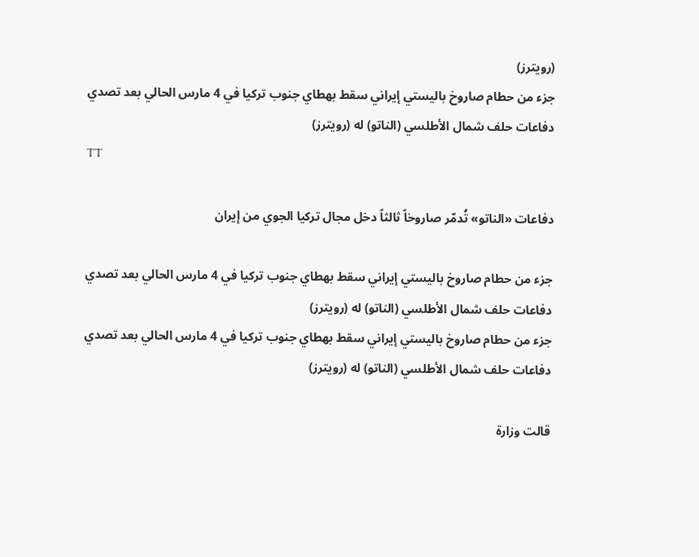(رويترز)
جزء من حطام صاروخ باليستي إيراني سقط بهطاي جنوب تركيا في 4 مارس الحالي بعد تصدي دفاعات حلف شمال الأطلسي (الناتو) له (رويترز)
TT

دفاعات «الناتو» تُدمّر صاروخاً ثالثاً دخل مجال تركيا الجوي من إيران

جزء من حطام صاروخ باليستي إيراني سقط بهطاي جنوب تركيا في 4 مارس الحالي بعد تصدي دفاعات حلف شمال الأطلسي (الناتو) له (رويترز)
جزء من حطام صاروخ باليستي إيراني سقط بهطاي جنوب تركيا في 4 مارس الحالي بعد تصدي دفاعات حلف شمال الأطلسي (الناتو) له (رويترز)

قالت وزارة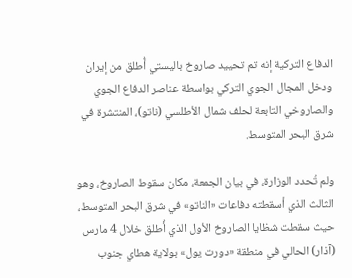الدفاع التركية إنه تم تحييد صاروخ باليستي أُطلق من إيران ودخل المجال الجوي التركي بواسطة عناصر الدفاع الجوي والصاروخي التابعة لحلف شمال الأطلسي (ناتو)، المنتشرة في شرق البحر المتوسط.

ولم تُحدد الوزارة، في بيان الجمعة، مكان سقوط الصاروخ، وهو الثالث الذي أسقطته دفاعات «الناتو» في شرق البحر المتوسط، حيث سقطت شظايا الصاروخ الأول الذي أُطلق خلال 4 مارس (آذار) الحالي في منطقة «دورت يول» بولاية هطاي جنوب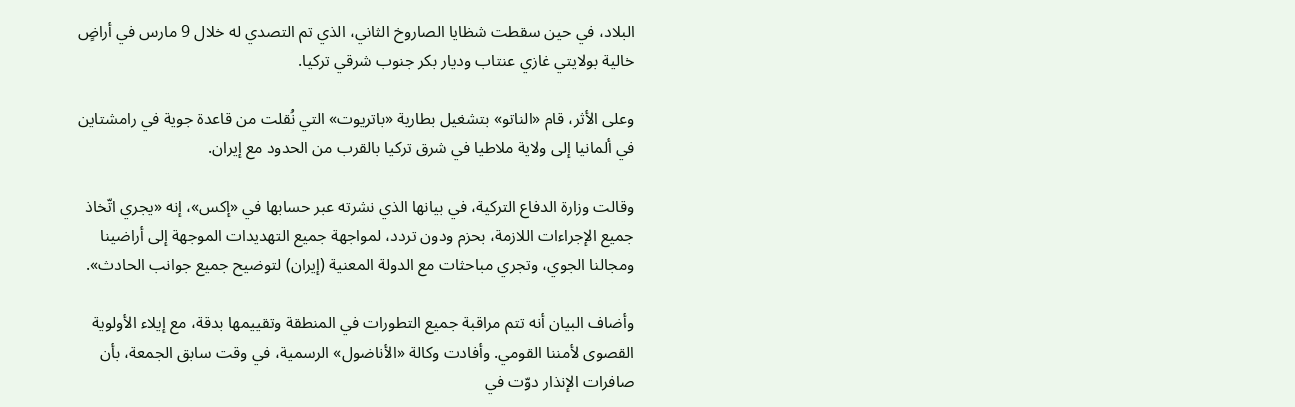البلاد، في حين سقطت شظايا الصاروخ الثاني، الذي تم التصدي له خلال 9 مارس في أراضٍ خالية بولايتي غازي عنتاب وديار بكر جنوب شرقي تركيا.

وعلى الأثر، قام «الناتو» بتشغيل بطارية «باتريوت» التي نُقلت من قاعدة جوية في رامشتاين في ألمانيا إلى ولاية ملاطيا في شرق تركيا بالقرب من الحدود مع إيران.

وقالت وزارة الدفاع التركية، في بيانها الذي نشرته عبر حسابها في «إكس»، إنه «يجري اتّخاذ جميع الإجراءات اللازمة، بحزم ودون تردد، لمواجهة جميع التهديدات الموجهة إلى أراضينا ومجالنا الجوي، وتجري مباحثات مع الدولة المعنية (إيران) لتوضيح جميع جوانب الحادث».

وأضاف البيان أنه تتم مراقبة جميع التطورات في المنطقة وتقييمها بدقة، مع إيلاء الأولوية القصوى لأمننا القومي. وأفادت وكالة «الأناضول» الرسمية، في وقت سابق الجمعة، بأن صافرات الإنذار دوّت في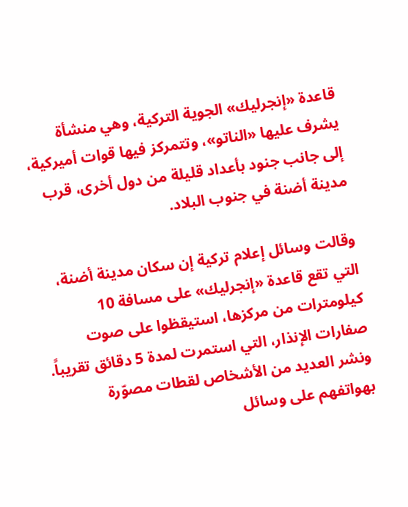قاعدة «إنجرليك» الجوية التركية، وهي منشأة يشرف عليها «الناتو»، وتتمركز فيها قوات أميركية، إلى جانب جنود بأعداد قليلة من دول أخرى، قرب مدينة أضنة في جنوب البلاد.

وقالت وسائل إعلام تركية إن سكان مدينة أضنة، التي تقع قاعدة «إنجرليك» على مسافة 10 كيلومترات من مركزها، استيقظوا على صوت صفارات الإنذار، التي استمرت لمدة 5 دقائق تقريباً. ونشر العديد من الأشخاص لقطات مصوّرة بهواتفهم على وسائل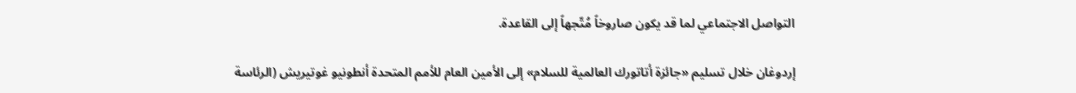التواصل الاجتماعي لما قد يكون صاروخاً مُتّجهاً إلى القاعدة.

إردوغان خلال تسليم «جائزة أتاتورك العالمية للسلام» إلى الأمين العام للأمم المتحدة أنطونيو غوتيريش (الرئاسة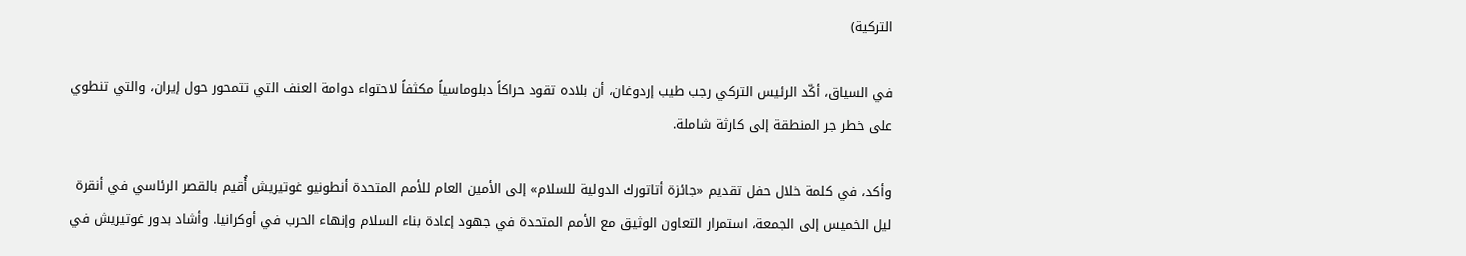التركية)

في السياق، أكّد الرئيس التركي رجب طيب إردوغان، أن بلاده تقود حراكاً دبلوماسياً مكثفاً لاحتواء دوامة العنف التي تتمحور حول إيران، والتي تنطوي على خطر جر المنطقة إلى كارثة شاملة.

وأكد، في كلمة خلال حفل تقديم «جائزة أتاتورك الدولية للسلام» إلى الأمين العام للأمم المتحدة أنطونيو غوتيريش أُقيم بالقصر الرئاسي في أنقرة ليل الخميس إلى الجمعة، استمرار التعاون الوثيق مع الأمم المتحدة في جهود إعادة بناء السلام وإنهاء الحرب في أوكرانيا. وأشاد بدور غوتيريش في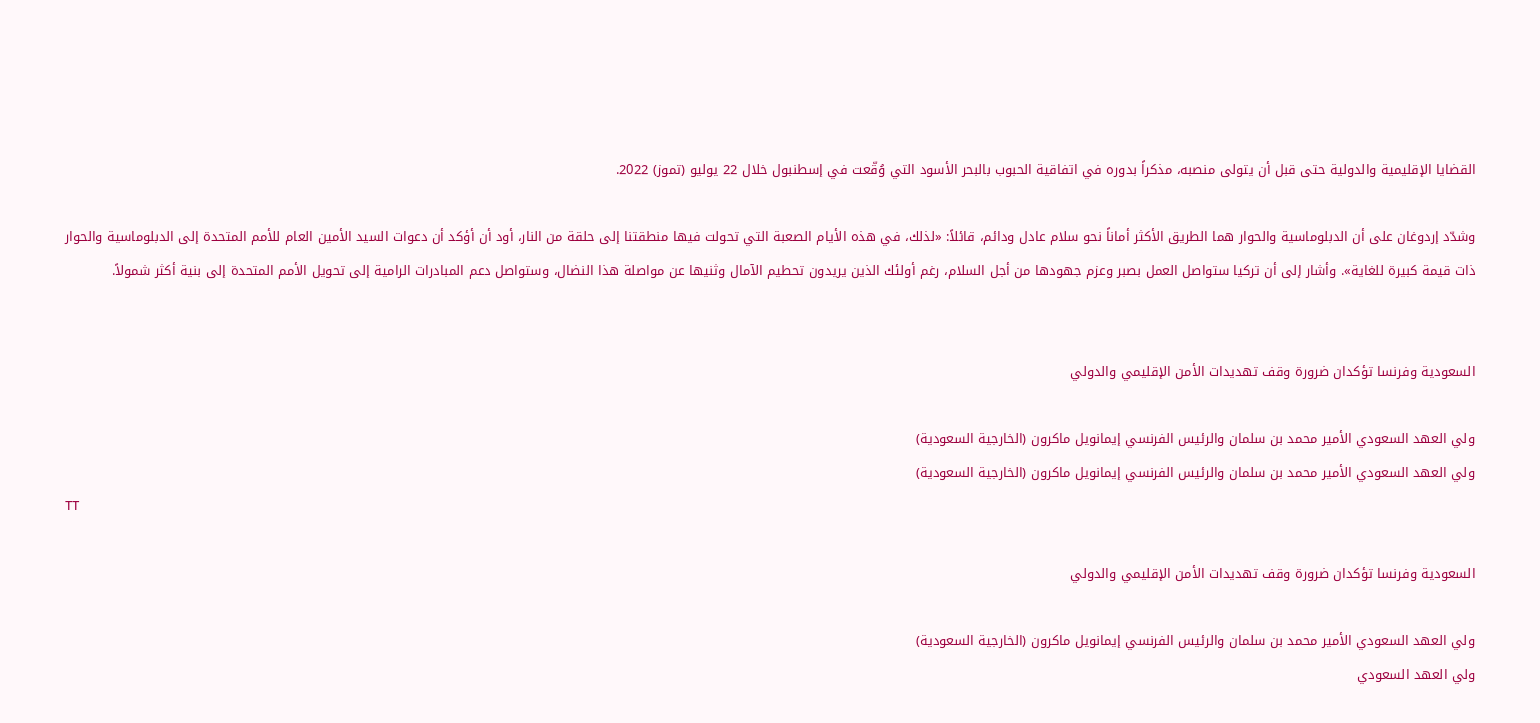القضايا الإقليمية والدولية حتى قبل أن يتولى منصبه، مذكراً بدوره في اتفاقية الحبوب بالبحر الأسود التي وُقّعت في إسطنبول خلال 22 يوليو (تموز) 2022.

وشدّد إردوغان على أن الدبلوماسية والحوار هما الطريق الأكثر أماناً نحو سلام عادل ودائم، قائلاً: «لذلك، في هذه الأيام الصعبة التي تحولت فيها منطقتنا إلى حلقة من النار، أود أن أؤكد أن دعوات السيد الأمين العام للأمم المتحدة إلى الدبلوماسية والحوار ذات قيمة كبيرة للغاية». وأشار إلى أن تركيا ستواصل العمل بصبر وعزم جهودها من أجل السلام، رغم أولئك الذين يريدون تحطيم الآمال وثنيها عن مواصلة هذا النضال، وستواصل دعم المبادرات الرامية إلى تحويل الأمم المتحدة إلى بنية أكثر شمولاً.


السعودية وفرنسا تؤكدان ضرورة وقف تهديدات الأمن الإقليمي والدولي

ولي العهد السعودي الأمير محمد بن سلمان والرئيس الفرنسي إيمانويل ماكرون (الخارجية السعودية)
ولي العهد السعودي الأمير محمد بن سلمان والرئيس الفرنسي إيمانويل ماكرون (الخارجية السعودية)
TT

السعودية وفرنسا تؤكدان ضرورة وقف تهديدات الأمن الإقليمي والدولي

ولي العهد السعودي الأمير محمد بن سلمان والرئيس الفرنسي إيمانويل ماكرون (الخارجية السعودية)
ولي العهد السعودي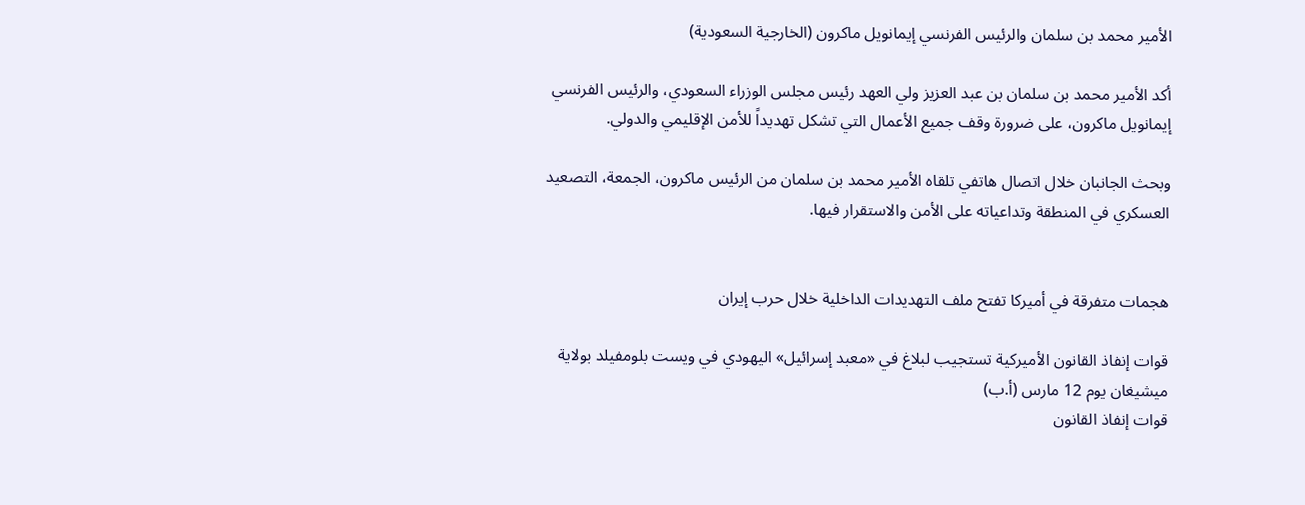الأمير محمد بن سلمان والرئيس الفرنسي إيمانويل ماكرون (الخارجية السعودية)

أكد الأمير محمد بن سلمان بن عبد العزيز ولي العهد رئيس مجلس الوزراء السعودي، والرئيس الفرنسي إيمانويل ماكرون، على ضرورة وقف جميع الأعمال التي تشكل تهديداً للأمن الإقليمي والدولي.

وبحث الجانبان خلال اتصال هاتفي تلقاه الأمير محمد بن سلمان من الرئيس ماكرون، الجمعة، التصعيد العسكري في المنطقة وتداعياته على الأمن والاستقرار فيها.


هجمات متفرقة في أميركا تفتح ملف التهديدات الداخلية خلال حرب إيران

قوات إنفاذ القانون الأميركية تستجيب لبلاغ في «معبد إسرائيل» اليهودي في ويست بلومفيلد بولاية ميشيغان يوم 12 مارس (أ.ب)
قوات إنفاذ القانون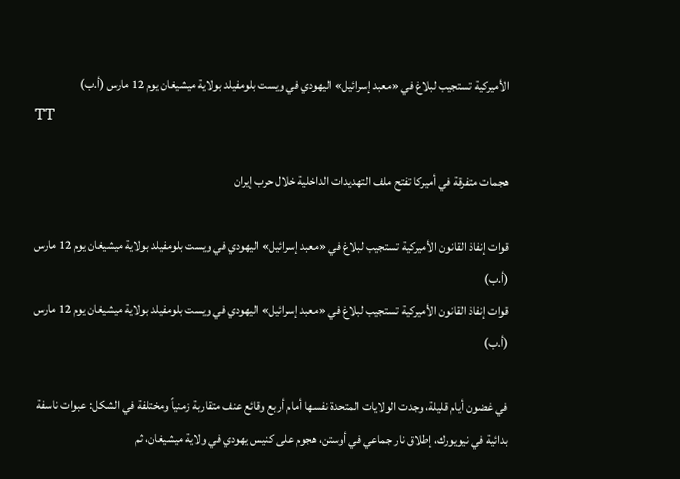الأميركية تستجيب لبلاغ في «معبد إسرائيل» اليهودي في ويست بلومفيلد بولاية ميشيغان يوم 12 مارس (أ.ب)
TT

هجمات متفرقة في أميركا تفتح ملف التهديدات الداخلية خلال حرب إيران

قوات إنفاذ القانون الأميركية تستجيب لبلاغ في «معبد إسرائيل» اليهودي في ويست بلومفيلد بولاية ميشيغان يوم 12 مارس (أ.ب)
قوات إنفاذ القانون الأميركية تستجيب لبلاغ في «معبد إسرائيل» اليهودي في ويست بلومفيلد بولاية ميشيغان يوم 12 مارس (أ.ب)

في غضون أيام قليلة، وجدت الولايات المتحدة نفسها أمام أربع وقائع عنف متقاربة زمنياً ومختلفة في الشكل: عبوات ناسفة بدائية في نيويورك، إطلاق نار جماعي في أوستن، هجوم على كنيس يهودي في ولاية ميشيغان، ثم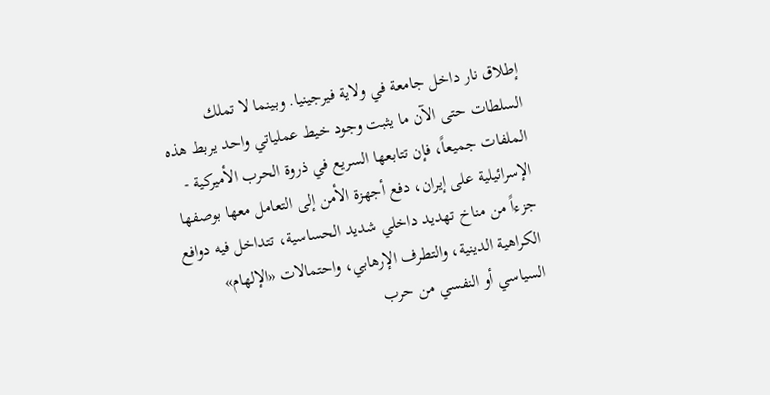إطلاق نار داخل جامعة في ولاية فيرجينيا. وبينما لا تملك السلطات حتى الآن ما يثبت وجود خيط عملياتي واحد يربط هذه الملفات جميعاً، فإن تتابعها السريع في ذروة الحرب الأميركية - الإسرائيلية على إيران، دفع أجهزة الأمن إلى التعامل معها بوصفها جزءاً من مناخ تهديد داخلي شديد الحساسية، تتداخل فيه دوافع الكراهية الدينية، والتطرف الإرهابي، واحتمالات «الإلهام» السياسي أو النفسي من حرب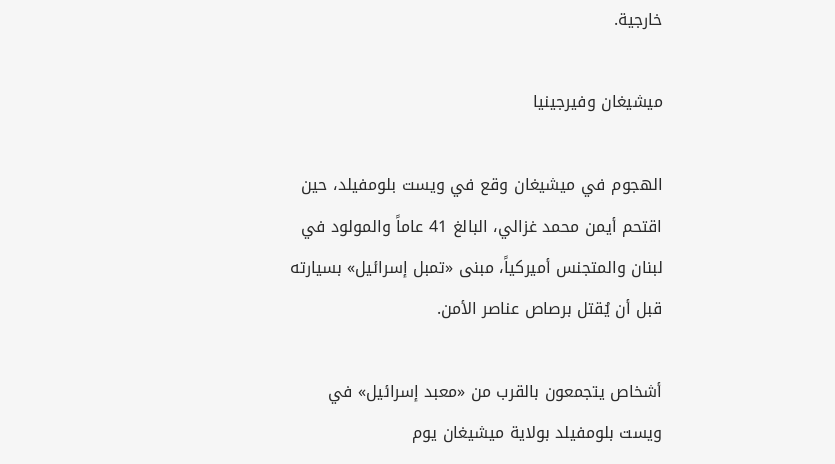خارجية.

ميشيغان وفيرجينيا

الهجوم في ميشيغان وقع في ويست بلومفيلد، حين اقتحم أيمن محمد غزالي، البالغ 41 عاماً والمولود في لبنان والمتجنس أميركياً، مبنى «تمبل إسرائيل» بسيارته قبل أن يُقتل برصاص عناصر الأمن.

أشخاص يتجمعون بالقرب من «معبد إسرائيل» في ويست بلومفيلد بولاية ميشيغان يوم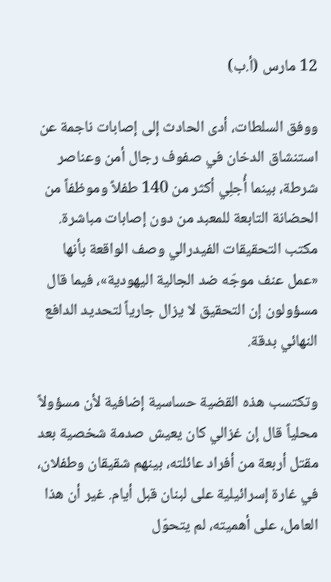12 مارس (أ.ب)

ووفق السلطات، أدى الحادث إلى إصابات ناجمة عن استنشاق الدخان في صفوف رجال أمن وعناصر شرطة، بينما أُجلِي أكثر من 140 طفلاً وموظفاً من الحضانة التابعة للمعبد من دون إصابات مباشرة. مكتب التحقيقات الفيدرالي وصف الواقعة بأنها «عمل عنف موجّه ضد الجالية اليهودية»، فيما قال مسؤولون إن التحقيق لا يزال جارياً لتحديد الدافع النهائي بدقة.

وتكتسب هذه القضية حساسية إضافية لأن مسؤولاً محلياً قال إن غزالي كان يعيش صدمة شخصية بعد مقتل أربعة من أفراد عائلته، بينهم شقيقان وطفلان، في غارة إسرائيلية على لبنان قبل أيام. غير أن هذا العامل، على أهميته، لم يتحوّل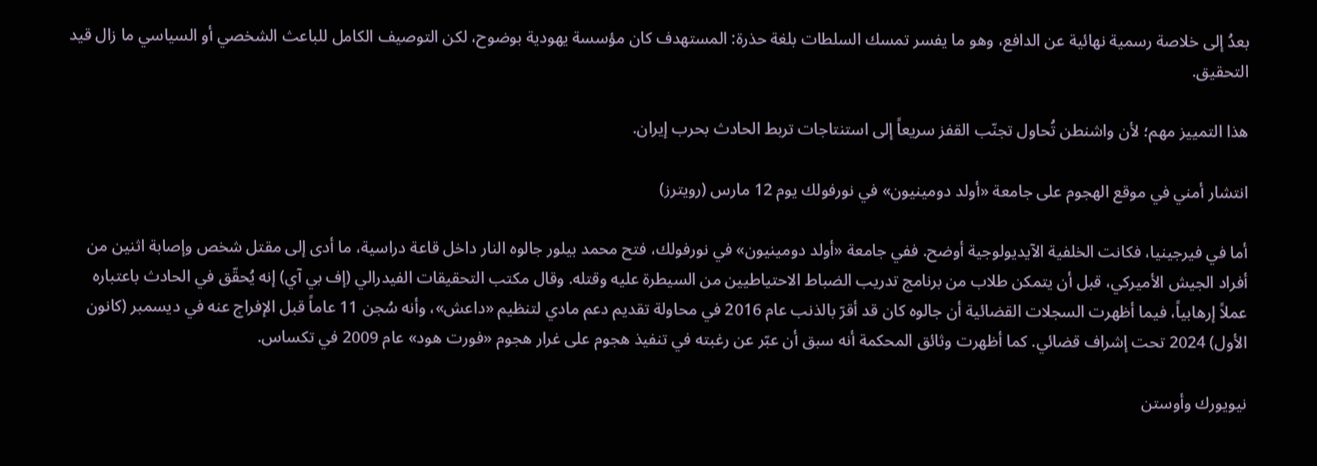بعدُ إلى خلاصة رسمية نهائية عن الدافع، وهو ما يفسر تمسك السلطات بلغة حذرة: المستهدف كان مؤسسة يهودية بوضوح، لكن التوصيف الكامل للباعث الشخصي أو السياسي ما زال قيد التحقيق.

هذا التمييز مهم؛ لأن واشنطن تُحاول تجنّب القفز سريعاً إلى استنتاجات تربط الحادث بحرب إيران.

انتشار أمني في موقع الهجوم على جامعة «أولد دومينيون» في نورفولك يوم 12 مارس (رويترز)

أما في فيرجينيا، فكانت الخلفية الآيديولوجية أوضح. ففي جامعة «أولد دومينيون» في نورفولك، فتح محمد بيلور جالوه النار داخل قاعة دراسية، ما أدى إلى مقتل شخص وإصابة اثنين من أفراد الجيش الأميركي، قبل أن يتمكن طلاب من برنامج تدريب الضباط الاحتياطيين من السيطرة عليه وقتله. وقال مكتب التحقيقات الفيدرالي (إف بي آي) إنه يُحقّق في الحادث باعتباره عملاً إرهابياً، فيما أظهرت السجلات القضائية أن جالوه كان قد أقرّ بالذنب عام 2016 في محاولة تقديم دعم مادي لتنظيم «داعش»، وأنه سُجن 11 عاماً قبل الإفراج عنه في ديسمبر (كانون الأول) 2024 تحت إشراف قضائي. كما أظهرت وثائق المحكمة أنه سبق أن عبّر عن رغبته في تنفيذ هجوم على غرار هجوم «فورت هود» عام 2009 في تكساس.

نيويورك وأوستن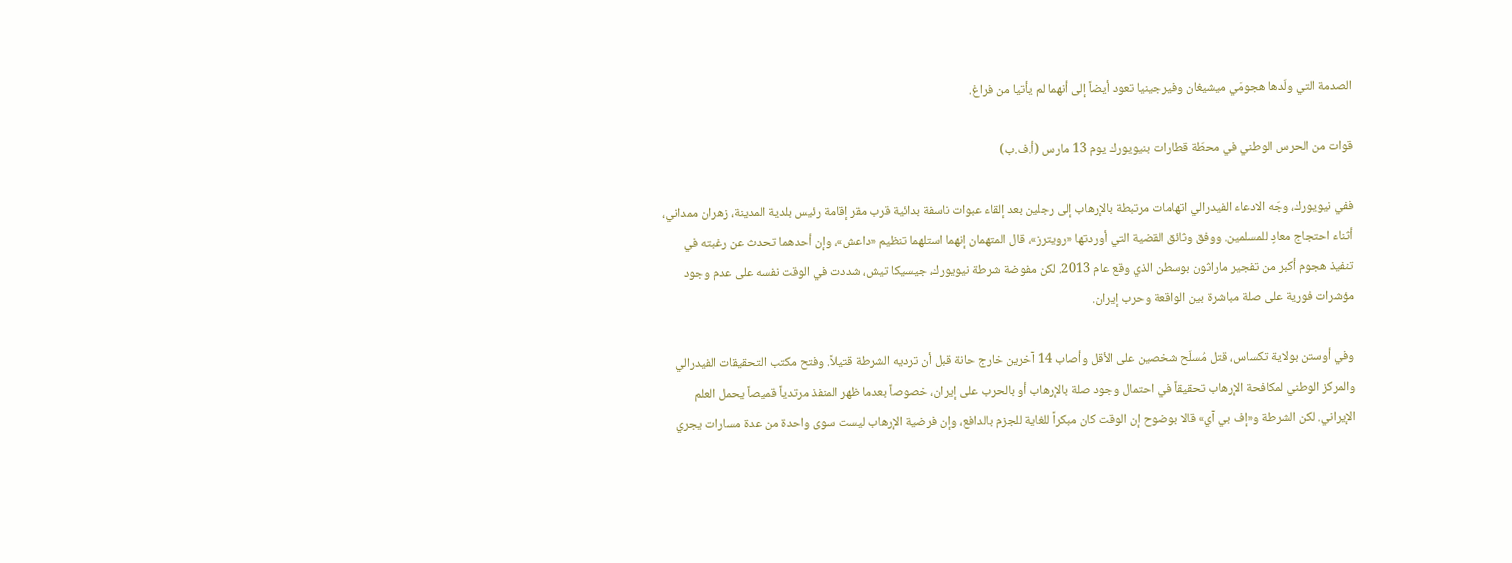الصدمة التي ولّدها هجومَي ميشيغان وفيرجينيا تعود أيضاً إلى أنهما لم يأتيا من فراغ.

قوات من الحرس الوطني في محطّة قطارات بنيويورك يوم 13 مارس (أ.ف.ب)

ففي نيويورك، وجّه الادعاء الفيدرالي اتهامات مرتبطة بالإرهاب إلى رجلين بعد إلقاء عبوات ناسفة بدائية قرب مقر إقامة رئيس بلدية المدينة، زهران ممداني، أثناء احتجاج معادٍ للمسلمين. ووفق وثائق القضية التي أوردتها «رويترز»، قال المتهمان إنهما استلهما تنظيم «داعش»، وإن أحدهما تحدث عن رغبته في تنفيذ هجوم أكبر من تفجير ماراثون بوسطن الذي وقع عام 2013. لكن مفوضة شرطة نيويورك، جيسيكا تيش، شددت في الوقت نفسه على عدم وجود مؤشرات فورية على صلة مباشرة بين الواقعة وحرب إيران.

وفي أوستن بولاية تكساس، قتل مُسلّح شخصين على الأقل وأصاب 14 آخرين خارج حانة قبل أن ترديه الشرطة قتيلاً. وفتح مكتب التحقيقات الفيدرالي والمركز الوطني لمكافحة الإرهاب تحقيقاً في احتمال وجود صلة بالإرهاب أو بالحرب على إيران، خصوصاً بعدما ظهر المنفذ مرتدياً قميصاً يحمل العلم الإيراني. لكن الشرطة و«إف بي آي» قالا بوضوح إن الوقت كان مبكراً للغاية للجزم بالدافع، وإن فرضية الإرهاب ليست سوى واحدة من عدة مسارات يجري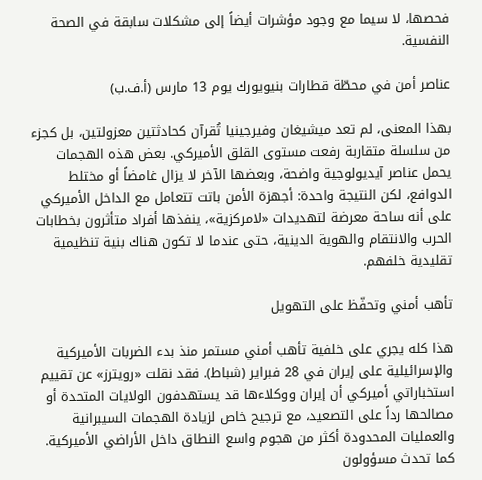فحصها، لا سيما مع وجود مؤشرات أيضاً إلى مشكلات سابقة في الصحة النفسية.

عناصر أمن في محطّة قطارات بنيويورك يوم 13 مارس (أ.ف.ب)

بهذا المعنى، لم تعد ميشيغان وفيرجينيا تُقرآن كحادثتين معزولتين، بل كجزء من سلسلة متقاربة رفعت مستوى القلق الأميركي. بعض هذه الهجمات يحمل عناصر آيديولوجية واضحة، وبعضها الآخر لا يزال غامضاً أو مختلط الدوافع، لكن النتيجة واحدة: أجهزة الأمن باتت تتعامل مع الداخل الأميركي على أنه ساحة معرضة لتهديدات «لامركزية»، ينفذها أفراد متأثرون بخطابات الحرب والانتقام والهوية الدينية، حتى عندما لا تكون هناك بنية تنظيمية تقليدية خلفهم.

تأهب أمني وتحفّظ على التهويل

هذا كله يجري على خلفية تأهب أمني مستمر منذ بدء الضربات الأميركية والإسرائيلية على إيران في 28 فبراير (شباط). فقد نقلت «رويترز» عن تقييم استخباراتي أميركي أن إيران ووكلاءها قد يستهدفون الولايات المتحدة أو مصالحها رداً على التصعيد، مع ترجيح خاص لزيادة الهجمات السيبرانية والعمليات المحدودة أكثر من هجوم واسع النطاق داخل الأراضي الأميركية. كما تحدث مسؤولون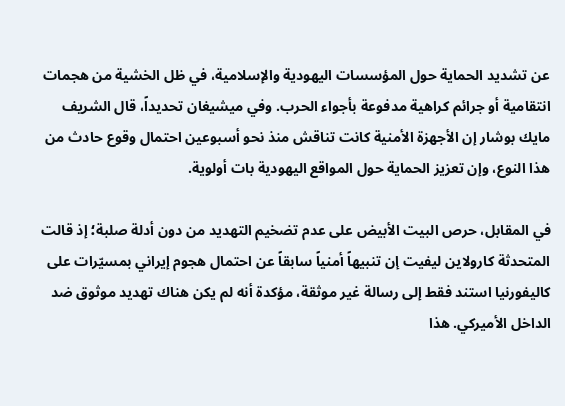عن تشديد الحماية حول المؤسسات اليهودية والإسلامية، في ظل الخشية من هجمات انتقامية أو جرائم كراهية مدفوعة بأجواء الحرب. وفي ميشيغان تحديداً، قال الشريف مايك بوشار إن الأجهزة الأمنية كانت تناقش منذ نحو أسبوعين احتمال وقوع حادث من هذا النوع، وإن تعزيز الحماية حول المواقع اليهودية بات أولوية.

في المقابل، حرص البيت الأبيض على عدم تضخيم التهديد من دون أدلة صلبة؛ إذ قالت المتحدثة كارولاين ليفيت إن تنبيهاً أمنياً سابقاً عن احتمال هجوم إيراني بمسيّرات على كاليفورنيا استند فقط إلى رسالة غير موثقة، مؤكدة أنه لم يكن هناك تهديد موثوق ضد الداخل الأميركي. هذا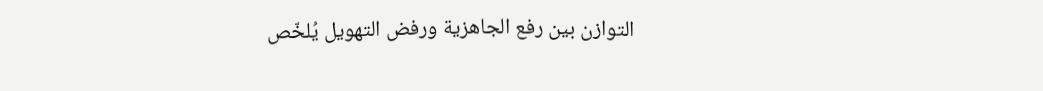التوازن بين رفع الجاهزية ورفض التهويل يُلخّص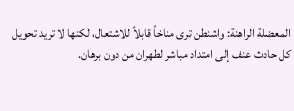المعضلة الراهنة: واشنطن ترى مناخاً قابلاً للاشتعال، لكنها لا تريد تحويل كل حادث عنف إلى امتداد مباشر لطهران من دون برهان.